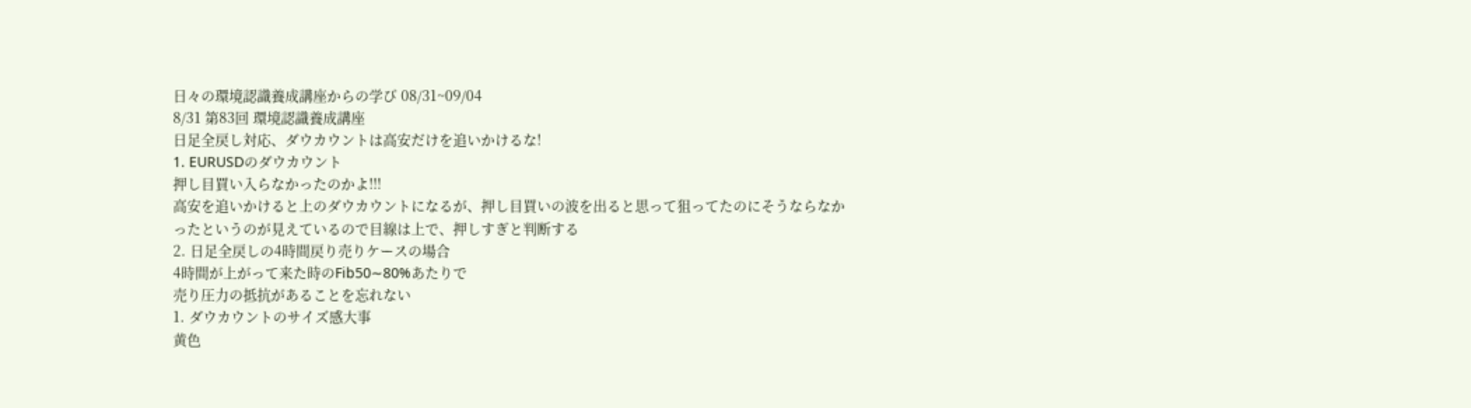日々の環境認識養成講座からの学び 08/31~09/04
8/31 第83回 環境認識養成講座
日足全戻し対応、ダウカウントは高安だけを追いかけるな!
1. EURUSDのダウカウント
押し目買い入らなかったのかよ!!!
高安を追いかけると上のダウカウントになるが、押し目買いの波を出ると思って狙ってたのにそうならなかったというのが見えているので目線は上で、押しすぎと判断する
2. 日足全戻しの4時間戻り売りケースの場合
4時間が上がって来た時のFib50∼80%あたりで
売り圧力の抵抗があることを忘れない
1. ダウカウントのサイズ感大事
黄色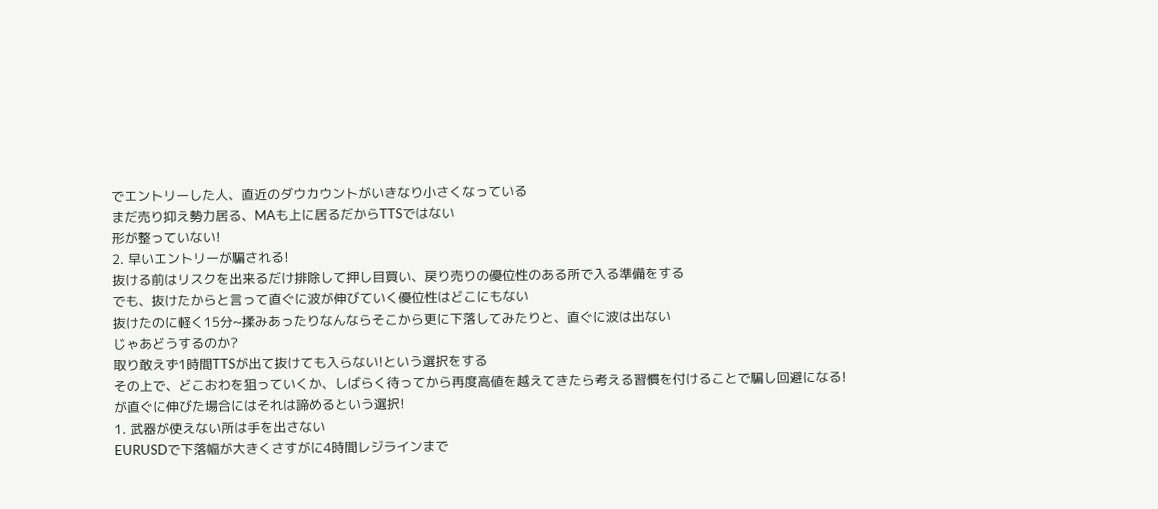でエントリーした人、直近のダウカウントがいきなり小さくなっている
まだ売り抑え勢力居る、MAも上に居るだからTTSではない
形が整っていない!
2. 早いエントリーが騙される!
抜ける前はリスクを出来るだけ排除して押し目買い、戻り売りの優位性のある所で入る準備をする
でも、抜けたからと言って直ぐに波が伸びていく優位性はどこにもない
抜けたのに軽く15分~揉みあったりなんならそこから更に下落してみたりと、直ぐに波は出ない
じゃあどうするのか?
取り敢えず1時間TTSが出て抜けても入らない!という選択をする
その上で、どこおわを狙っていくか、しばらく待ってから再度高値を越えてきたら考える習慣を付けることで騙し回避になる!
が直ぐに伸びた場合にはそれは諦めるという選択!
1. 武器が使えない所は手を出さない
EURUSDで下落幅が大きくさすがに4時間レジラインまで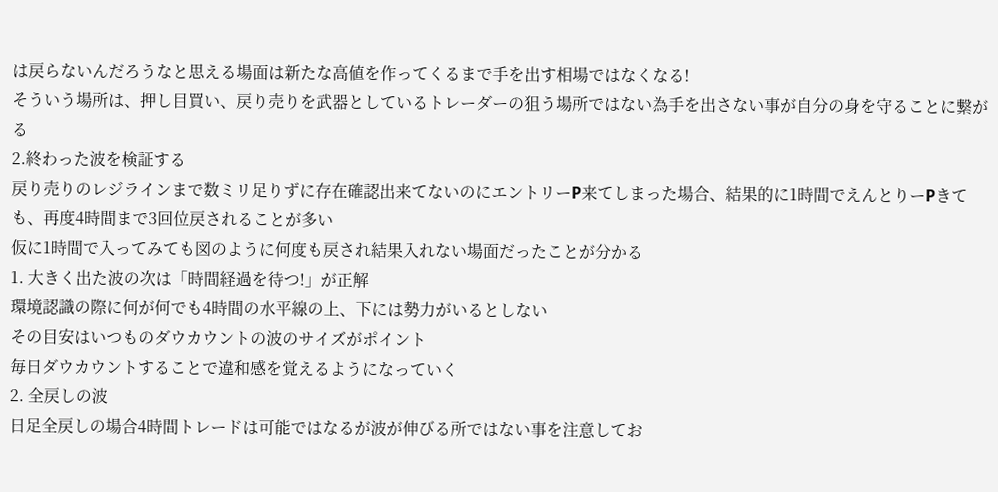は戻らないんだろうなと思える場面は新たな高値を作ってくるまで手を出す相場ではなくなる!
そういう場所は、押し目買い、戻り売りを武器としているトレーダーの狙う場所ではない為手を出さない事が自分の身を守ることに繋がる
2.終わった波を検証する
戻り売りのレジラインまで数ミリ足りずに存在確認出来てないのにエントリーP来てしまった場合、結果的に1時間でえんとりーPきても、再度4時間まで3回位戻されることが多い
仮に1時間で入ってみても図のように何度も戻され結果入れない場面だったことが分かる
1. 大きく出た波の次は「時間経過を待つ!」が正解
環境認識の際に何が何でも4時間の水平線の上、下には勢力がいるとしない
その目安はいつものダウカウントの波のサイズがポイント
毎日ダウカウントすることで違和感を覚えるようになっていく
2. 全戻しの波
日足全戻しの場合4時間トレードは可能ではなるが波が伸びる所ではない事を注意してお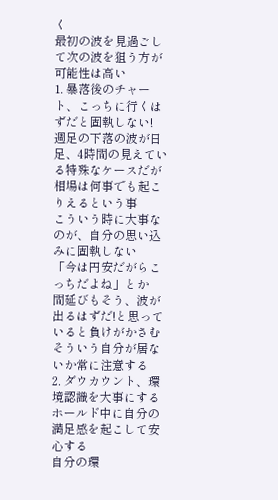く
最初の波を見過ごして次の波を狙う方が可能性は高い
1. 暴落後のチャート、こっちに行くはずだと固執しない!
週足の下落の波が日足、4時間の見えている特殊なケースだが相場は何事でも起こりえるという事
こういう時に大事なのが、自分の思い込みに固執しない
「今は円安だがらこっちだよね」とか
間延びもそう、波が出るはずだ!と思っていると負けがかさむ
そういう自分が居ないか常に注意する
2. ダウカウント、環境認識を大事にする
ホールド中に自分の満足感を起こして安心する
自分の環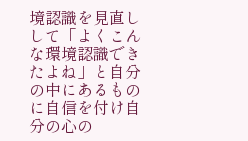境認識を見直しして「よくこんな環境認識できたよね」と自分の中にあるものに自信を付け自分の心の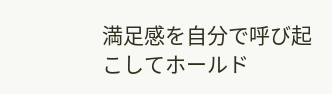満足感を自分で呼び起こしてホールド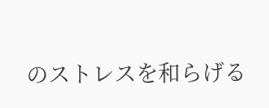のストレスを和らげる